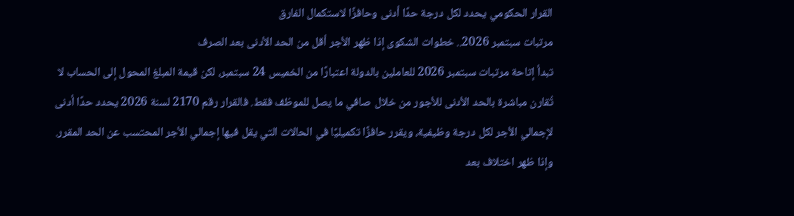القرار الحكومي يحدد لكل درجة حدًا أدنى وحافزًا لاستكمال الفارق
مرتبات سبتمبر 2026.. خطوات الشكوى إذا ظهر الأجر أقل من الحد الأدنى بعد الصرف
تبدأ إتاحة مرتبات سبتمبر 2026 للعاملين بالدولة اعتبارًا من الخميس 24 سبتمبر، لكن قيمة المبلغ المحول إلى الحساب لا تُقارن مباشرة بالحد الأدنى للأجور من خلال صافي ما يصل للموظف فقط. فالقرار رقم 2170 لسنة 2026 يحدد حدًا أدنى لإجمالي الأجر لكل درجة وظيفية، ويقرر حافزًا تكميليًا في الحالات التي يقل فيها إجمالي الأجر المحتسب عن الحد المقرر. وإذا ظهر اختلاف بعد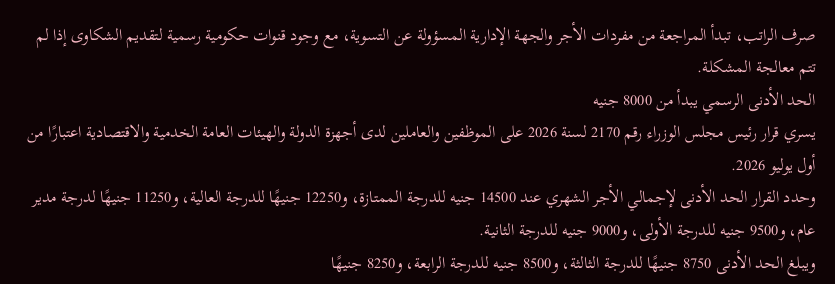صرف الراتب، تبدأ المراجعة من مفردات الأجر والجهة الإدارية المسؤولة عن التسوية، مع وجود قنوات حكومية رسمية لتقديم الشكاوى إذا لم تتم معالجة المشكلة.
الحد الأدنى الرسمي يبدأ من 8000 جنيه
يسري قرار رئيس مجلس الوزراء رقم 2170 لسنة 2026 على الموظفين والعاملين لدى أجهزة الدولة والهيئات العامة الخدمية والاقتصادية اعتبارًا من أول يوليو 2026.
وحدد القرار الحد الأدنى لإجمالي الأجر الشهري عند 14500 جنيه للدرجة الممتازة، و12250 جنيهًا للدرجة العالية، و11250 جنيهًا لدرجة مدير عام، و9500 جنيه للدرجة الأولى، و9000 جنيه للدرجة الثانية.
ويبلغ الحد الأدنى 8750 جنيهًا للدرجة الثالثة، و8500 جنيه للدرجة الرابعة، و8250 جنيهًا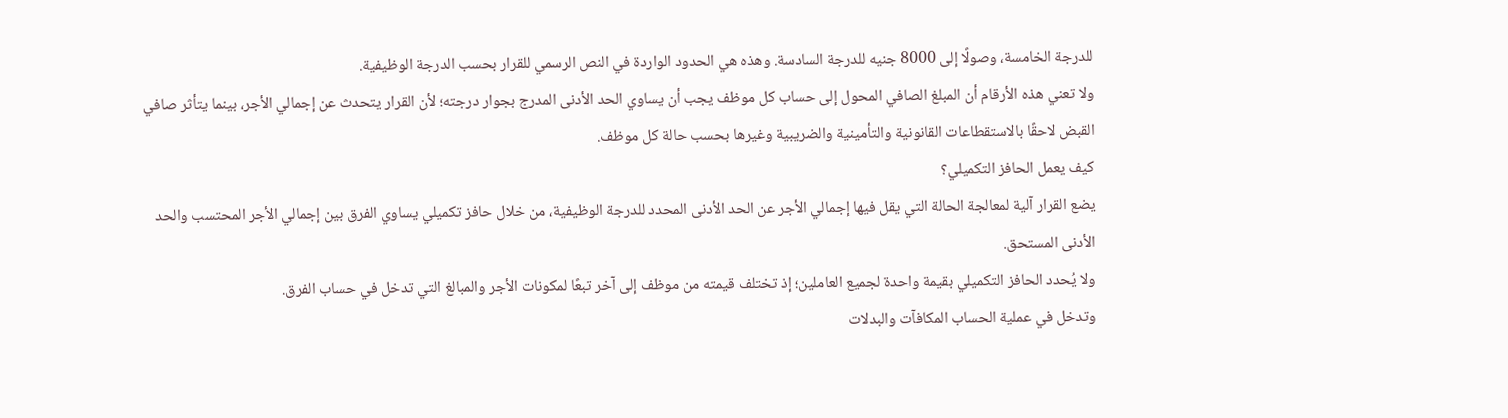للدرجة الخامسة، وصولًا إلى 8000 جنيه للدرجة السادسة. وهذه هي الحدود الواردة في النص الرسمي للقرار بحسب الدرجة الوظيفية.
ولا تعني هذه الأرقام أن المبلغ الصافي المحول إلى حساب كل موظف يجب أن يساوي الحد الأدنى المدرج بجوار درجته؛ لأن القرار يتحدث عن إجمالي الأجر، بينما يتأثر صافي القبض لاحقًا بالاستقطاعات القانونية والتأمينية والضريبية وغيرها بحسب حالة كل موظف.
كيف يعمل الحافز التكميلي؟
يضع القرار آلية لمعالجة الحالة التي يقل فيها إجمالي الأجر عن الحد الأدنى المحدد للدرجة الوظيفية، من خلال حافز تكميلي يساوي الفرق بين إجمالي الأجر المحتسب والحد الأدنى المستحق.
ولا يُحدد الحافز التكميلي بقيمة واحدة لجميع العاملين؛ إذ تختلف قيمته من موظف إلى آخر تبعًا لمكونات الأجر والمبالغ التي تدخل في حساب الفرق.
وتدخل في عملية الحساب المكافآت والبدلات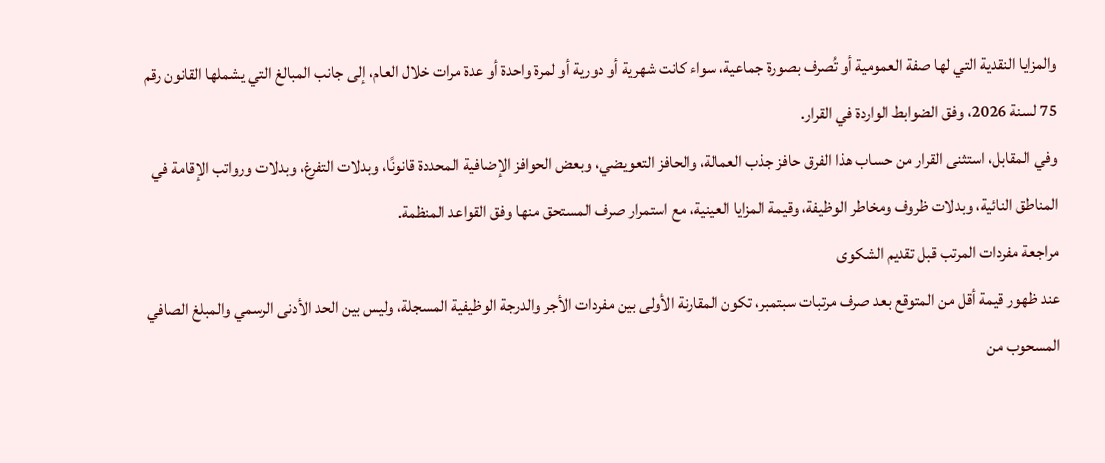والمزايا النقدية التي لها صفة العمومية أو تُصرف بصورة جماعية، سواء كانت شهرية أو دورية أو لمرة واحدة أو عدة مرات خلال العام، إلى جانب المبالغ التي يشملها القانون رقم 75 لسنة 2026، وفق الضوابط الواردة في القرار.
وفي المقابل، استثنى القرار من حساب هذا الفرق حافز جذب العمالة، والحافز التعويضي، وبعض الحوافز الإضافية المحددة قانونًا، وبدلات التفرغ، وبدلات ورواتب الإقامة في المناطق النائية، وبدلات ظروف ومخاطر الوظيفة، وقيمة المزايا العينية، مع استمرار صرف المستحق منها وفق القواعد المنظمة.
مراجعة مفردات المرتب قبل تقديم الشكوى
عند ظهور قيمة أقل من المتوقع بعد صرف مرتبات سبتمبر، تكون المقارنة الأولى بين مفردات الأجر والدرجة الوظيفية المسجلة، وليس بين الحد الأدنى الرسمي والمبلغ الصافي المسحوب من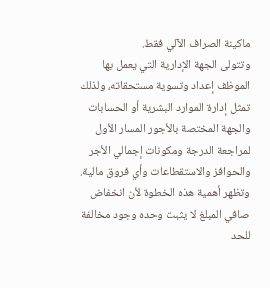ماكينة الصراف الآلي فقط.
وتتولى الجهة الإدارية التي يعمل بها الموظف إعداد وتسوية مستحقاته، ولذلك تمثل إدارة الموارد البشرية أو الحسابات والجهة المختصة بالأجور المسار الأول لمراجعة الدرجة ومكونات إجمالي الأجر والحوافز والاستقطاعات وأي فروق مالية.
وتظهر أهمية هذه الخطوة لأن انخفاض صافي المبلغ لا يثبت وحده وجود مخالفة للحد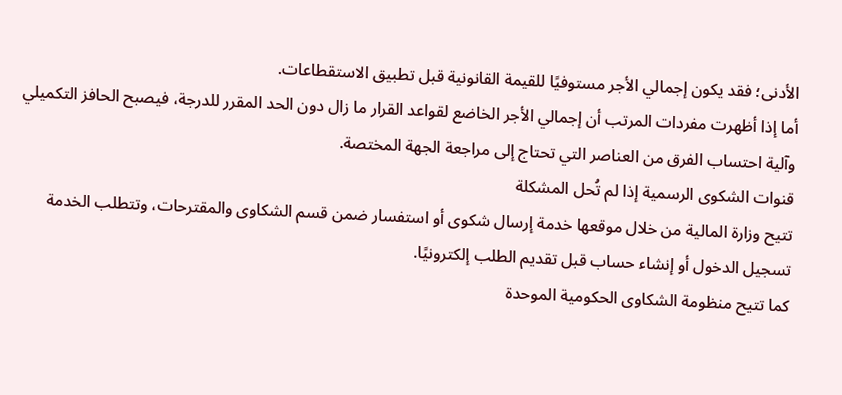الأدنى؛ فقد يكون إجمالي الأجر مستوفيًا للقيمة القانونية قبل تطبيق الاستقطاعات.
أما إذا أظهرت مفردات المرتب أن إجمالي الأجر الخاضع لقواعد القرار ما زال دون الحد المقرر للدرجة، فيصبح الحافز التكميلي وآلية احتساب الفرق من العناصر التي تحتاج إلى مراجعة الجهة المختصة.
قنوات الشكوى الرسمية إذا لم تُحل المشكلة
تتيح وزارة المالية من خلال موقعها خدمة إرسال شكوى أو استفسار ضمن قسم الشكاوى والمقترحات، وتتطلب الخدمة تسجيل الدخول أو إنشاء حساب قبل تقديم الطلب إلكترونيًا.
كما تتيح منظومة الشكاوى الحكومية الموحدة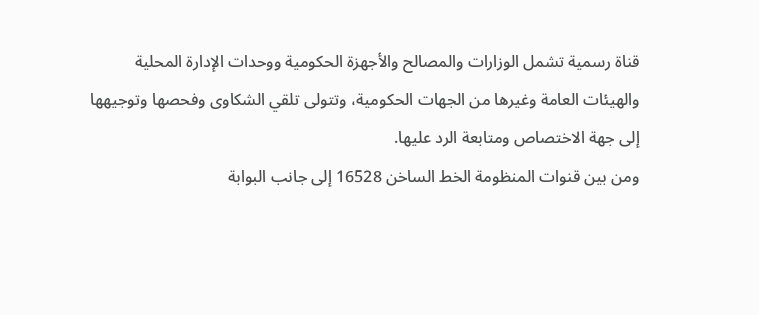قناة رسمية تشمل الوزارات والمصالح والأجهزة الحكومية ووحدات الإدارة المحلية والهيئات العامة وغيرها من الجهات الحكومية، وتتولى تلقي الشكاوى وفحصها وتوجيهها إلى جهة الاختصاص ومتابعة الرد عليها.
ومن بين قنوات المنظومة الخط الساخن 16528 إلى جانب البوابة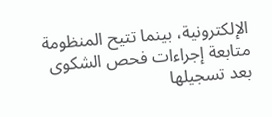الإلكترونية، بينما تتيح المنظومة متابعة إجراءات فحص الشكوى بعد تسجيلها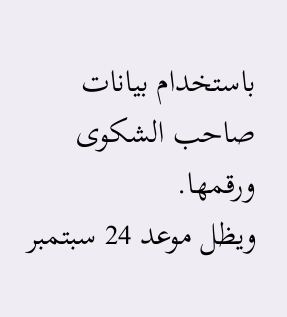باستخدام بيانات صاحب الشكوى ورقمها.
ويظل موعد 24 سبتمبر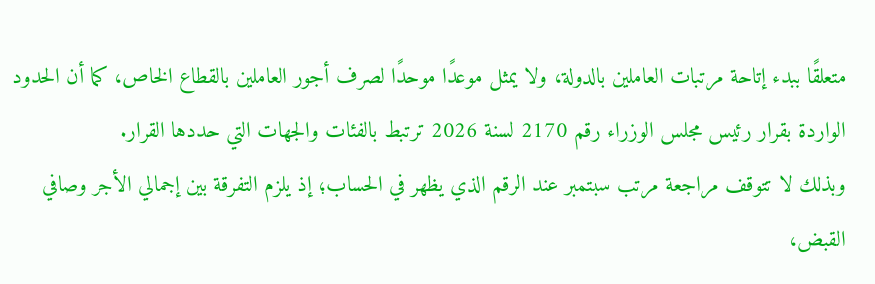متعلقًا ببدء إتاحة مرتبات العاملين بالدولة، ولا يمثل موعدًا موحدًا لصرف أجور العاملين بالقطاع الخاص، كما أن الحدود الواردة بقرار رئيس مجلس الوزراء رقم 2170 لسنة 2026 ترتبط بالفئات والجهات التي حددها القرار.
وبذلك لا تتوقف مراجعة مرتب سبتمبر عند الرقم الذي يظهر في الحساب؛ إذ يلزم التفرقة بين إجمالي الأجر وصافي القبض،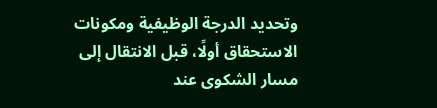وتحديد الدرجة الوظيفية ومكونات الاستحقاق أولًا، قبل الانتقال إلى مسار الشكوى عند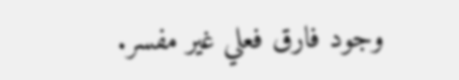وجود فارق فعلي غير مفسر.